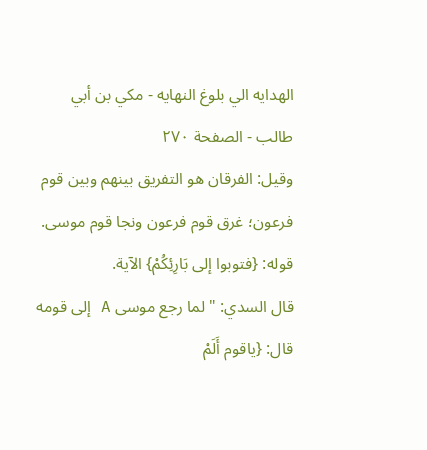الهدايه الي بلوغ النهايه - مكي بن أبي طالب - الصفحة ٢٧٠
وقيل: الفرقان هو التفريق بينهم وبين قوم فرعون؛ غرق قوم فرعون ونجا قوم موسى.
قوله: {فتوبوا إلى بَارِئِكُمْ} الآية.
قال السدي: " لما رجع موسى A إلى قومه قال: {ياقوم أَلَمْ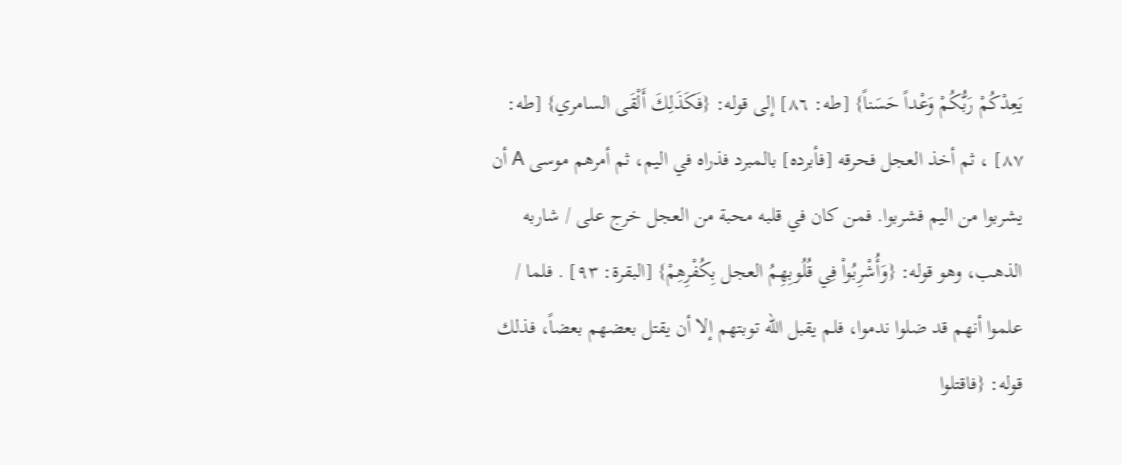يَعِدْكُمْ رَبُّكُمْ وَعْداً حَسَناً} [طه: ٨٦] إلى قوله: {فَكَذَلِكَ أَلْقَى السامري} [طه: ٨٧] ، ثم أخذ العجل فحرقه [فأبرده] بالمبرد فذراه في اليم، ثم أمرهم موسى A أن يشربوا من اليم فشربوا. فمن كان في قلبه محبة من العجل خرج على / شاربه الذهب، وهو قوله: {وَأُشْرِبُواْ فِي قُلُوبِهِمُ العجل بِكُفْرِهِمْ} [البقرة: ٩٣] . فلما / علموا أنهم قد ضلوا ندموا، فلم يقبل الله توبتهم إلا أن يقتل بعضهم بعضاً، فذلك قوله: {فاقتلوا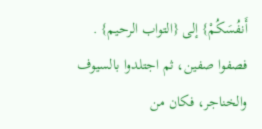أَنفُسَكُمْ} إلى {التواب الرحيم} . فصفوا صفين، ثم اجتلدوا بالسيوف والخناجر، فكان من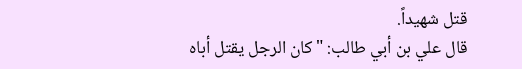قتل شهيداً.
قال علي بن أبي طالب: " كان الرجل يقتل أباه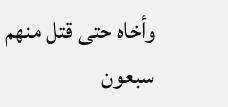وأخاه حتى قتل منهم سبعون